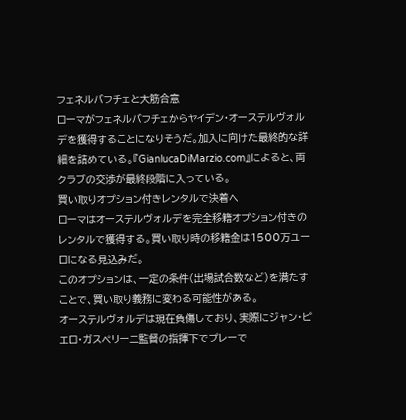フェネルバフチェと大筋合意
ローマがフェネルバフチェからヤイデン・オーステルヴォルデを獲得することになりそうだ。加入に向けた最終的な詳細を詰めている。『GianlucaDiMarzio.com』によると、両クラブの交渉が最終段階に入っている。
買い取りオプション付きレンタルで決着へ
ローマはオーステルヴォルデを完全移籍オプション付きのレンタルで獲得する。買い取り時の移籍金は1500万ユーロになる見込みだ。
このオプションは、一定の条件(出場試合数など)を満たすことで、買い取り義務に変わる可能性がある。
オーステルヴォルデは現在負傷しており、実際にジャン・ピエロ・ガスペリーニ監督の指揮下でプレーで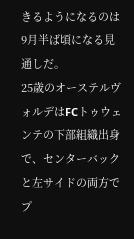きるようになるのは9月半ば頃になる見通しだ。
25歳のオーステルヴォルデはFCトゥウェンテの下部組織出身で、センターバックと左サイドの両方でプ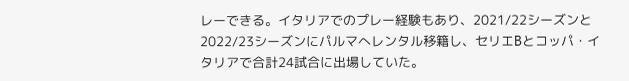レーできる。イタリアでのプレー経験もあり、2021/22シーズンと2022/23シーズンにパルマへレンタル移籍し、セリエBとコッパ・イタリアで合計24試合に出場していた。